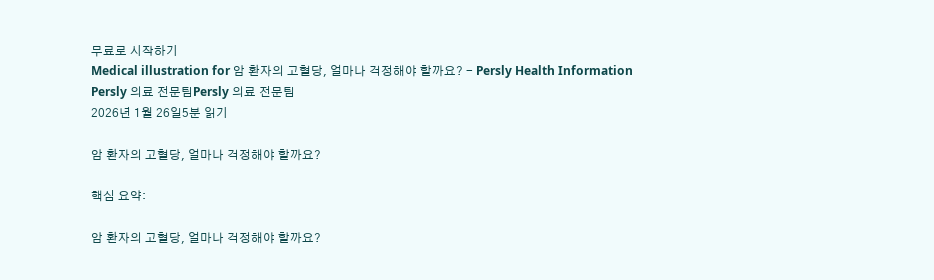무료로 시작하기
Medical illustration for 암 환자의 고혈당, 얼마나 걱정해야 할까요? - Persly Health Information
Persly 의료 전문팀Persly 의료 전문팀
2026년 1월 26일5분 읽기

암 환자의 고혈당, 얼마나 걱정해야 할까요?

핵심 요약:

암 환자의 고혈당, 얼마나 걱정해야 할까요?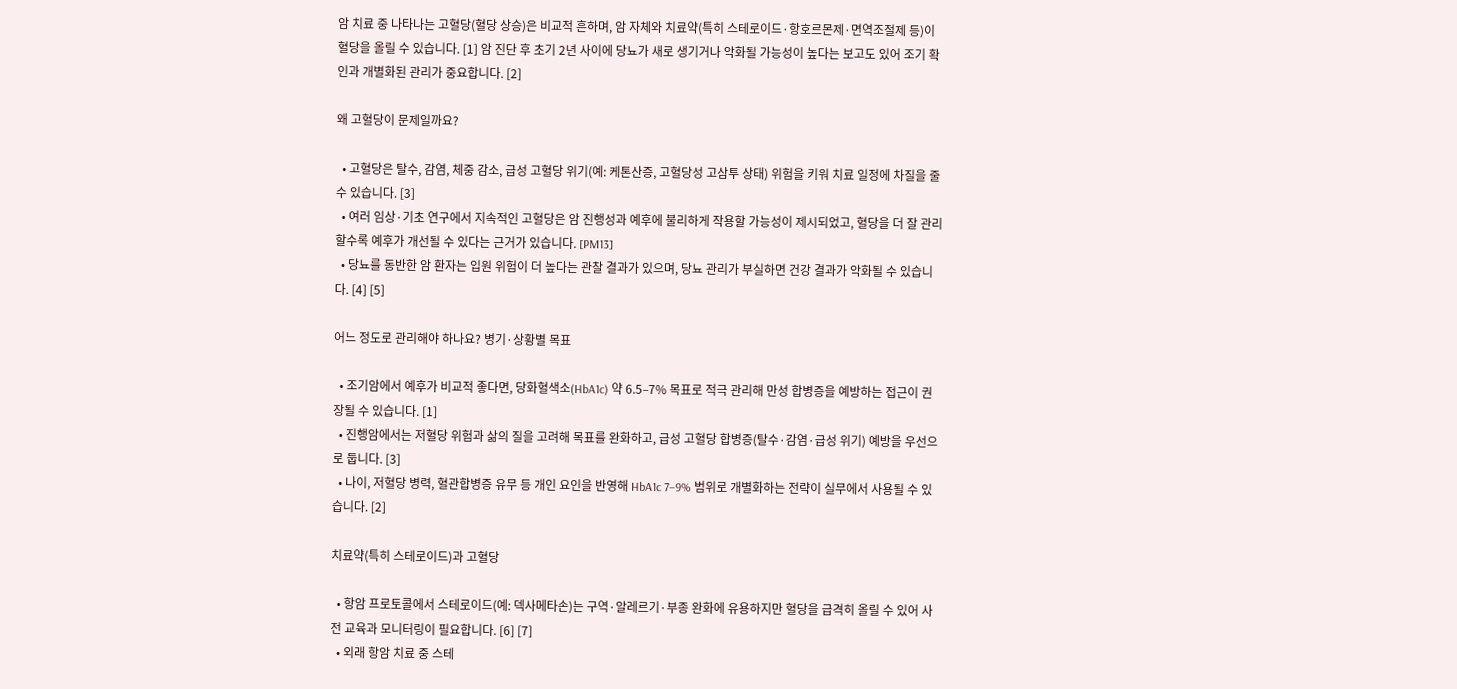암 치료 중 나타나는 고혈당(혈당 상승)은 비교적 흔하며, 암 자체와 치료약(특히 스테로이드·항호르몬제·면역조절제 등)이 혈당을 올릴 수 있습니다. [1] 암 진단 후 초기 2년 사이에 당뇨가 새로 생기거나 악화될 가능성이 높다는 보고도 있어 조기 확인과 개별화된 관리가 중요합니다. [2]

왜 고혈당이 문제일까요?

  • 고혈당은 탈수, 감염, 체중 감소, 급성 고혈당 위기(예: 케톤산증, 고혈당성 고삼투 상태) 위험을 키워 치료 일정에 차질을 줄 수 있습니다. [3]
  • 여러 임상·기초 연구에서 지속적인 고혈당은 암 진행성과 예후에 불리하게 작용할 가능성이 제시되었고, 혈당을 더 잘 관리할수록 예후가 개선될 수 있다는 근거가 있습니다. [PM13]
  • 당뇨를 동반한 암 환자는 입원 위험이 더 높다는 관찰 결과가 있으며, 당뇨 관리가 부실하면 건강 결과가 악화될 수 있습니다. [4] [5]

어느 정도로 관리해야 하나요? 병기·상황별 목표

  • 조기암에서 예후가 비교적 좋다면, 당화혈색소(HbA1c) 약 6.5–7% 목표로 적극 관리해 만성 합병증을 예방하는 접근이 권장될 수 있습니다. [1]
  • 진행암에서는 저혈당 위험과 삶의 질을 고려해 목표를 완화하고, 급성 고혈당 합병증(탈수·감염·급성 위기) 예방을 우선으로 둡니다. [3]
  • 나이, 저혈당 병력, 혈관합병증 유무 등 개인 요인을 반영해 HbA1c 7–9% 범위로 개별화하는 전략이 실무에서 사용될 수 있습니다. [2]

치료약(특히 스테로이드)과 고혈당

  • 항암 프로토콜에서 스테로이드(예: 덱사메타손)는 구역·알레르기·부종 완화에 유용하지만 혈당을 급격히 올릴 수 있어 사전 교육과 모니터링이 필요합니다. [6] [7]
  • 외래 항암 치료 중 스테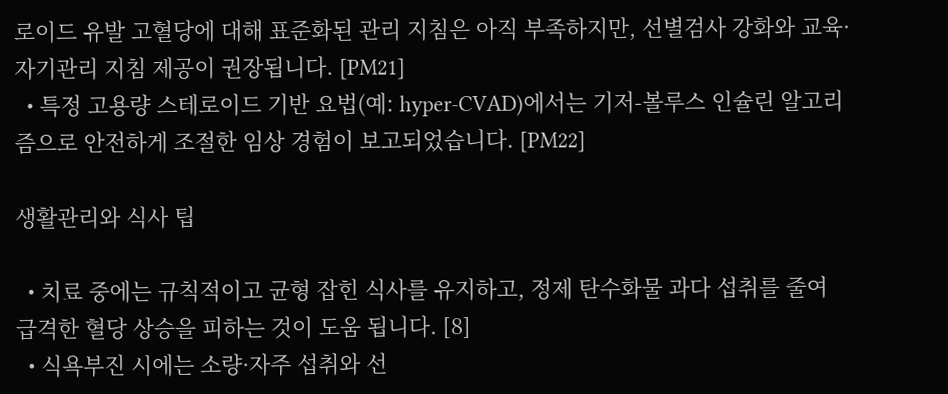로이드 유발 고혈당에 대해 표준화된 관리 지침은 아직 부족하지만, 선별검사 강화와 교육·자기관리 지침 제공이 권장됩니다. [PM21]
  • 특정 고용량 스테로이드 기반 요법(예: hyper-CVAD)에서는 기저-볼루스 인슐린 알고리즘으로 안전하게 조절한 임상 경험이 보고되었습니다. [PM22]

생활관리와 식사 팁

  • 치료 중에는 규칙적이고 균형 잡힌 식사를 유지하고, 정제 탄수화물 과다 섭취를 줄여 급격한 혈당 상승을 피하는 것이 도움 됩니다. [8]
  • 식욕부진 시에는 소량·자주 섭취와 선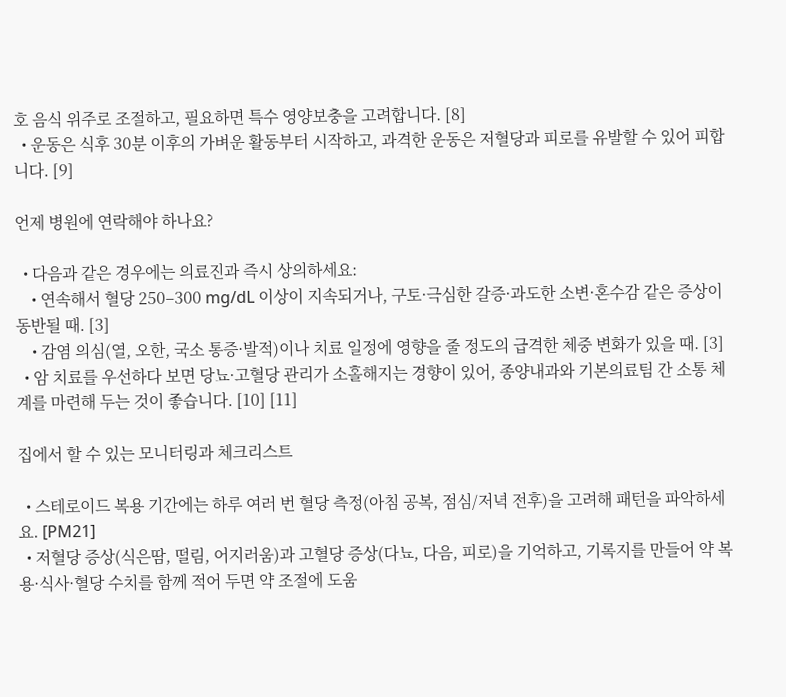호 음식 위주로 조절하고, 필요하면 특수 영양보충을 고려합니다. [8]
  • 운동은 식후 30분 이후의 가벼운 활동부터 시작하고, 과격한 운동은 저혈당과 피로를 유발할 수 있어 피합니다. [9]

언제 병원에 연락해야 하나요?

  • 다음과 같은 경우에는 의료진과 즉시 상의하세요:
    • 연속해서 혈당 250–300 mg/dL 이상이 지속되거나, 구토·극심한 갈증·과도한 소변·혼수감 같은 증상이 동반될 때. [3]
    • 감염 의심(열, 오한, 국소 통증·발적)이나 치료 일정에 영향을 줄 정도의 급격한 체중 변화가 있을 때. [3]
  • 암 치료를 우선하다 보면 당뇨·고혈당 관리가 소홀해지는 경향이 있어, 종양내과와 기본의료팀 간 소통 체계를 마련해 두는 것이 좋습니다. [10] [11]

집에서 할 수 있는 모니터링과 체크리스트

  • 스테로이드 복용 기간에는 하루 여러 번 혈당 측정(아침 공복, 점심/저녁 전후)을 고려해 패턴을 파악하세요. [PM21]
  • 저혈당 증상(식은땀, 떨림, 어지러움)과 고혈당 증상(다뇨, 다음, 피로)을 기억하고, 기록지를 만들어 약 복용·식사·혈당 수치를 함께 적어 두면 약 조절에 도움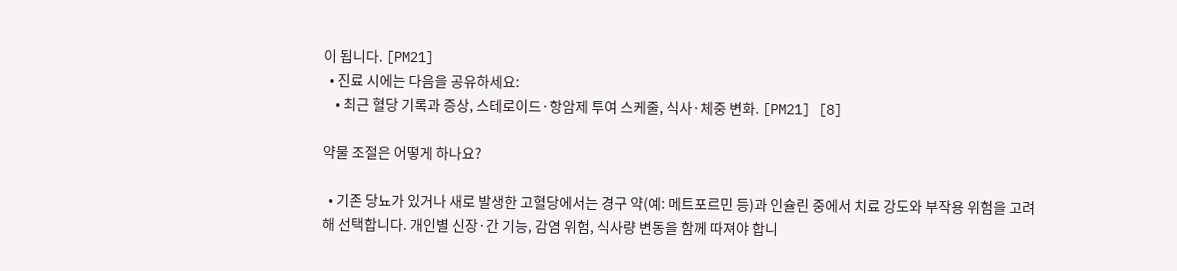이 됩니다. [PM21]
  • 진료 시에는 다음을 공유하세요:
    • 최근 혈당 기록과 증상, 스테로이드·항암제 투여 스케줄, 식사·체중 변화. [PM21] [8]

약물 조절은 어떻게 하나요?

  • 기존 당뇨가 있거나 새로 발생한 고혈당에서는 경구 약(예: 메트포르민 등)과 인슐린 중에서 치료 강도와 부작용 위험을 고려해 선택합니다. 개인별 신장·간 기능, 감염 위험, 식사량 변동을 함께 따져야 합니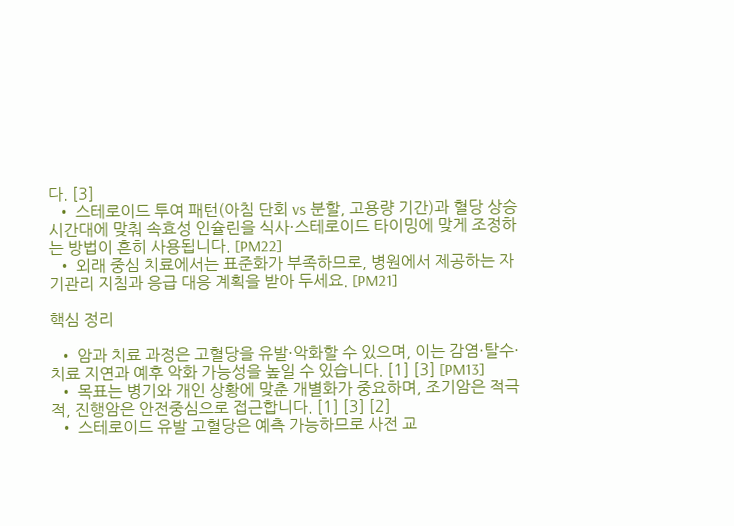다. [3]
  • 스테로이드 투여 패턴(아침 단회 vs 분할, 고용량 기간)과 혈당 상승 시간대에 맞춰 속효성 인슐린을 식사·스테로이드 타이밍에 맞게 조정하는 방법이 흔히 사용됩니다. [PM22]
  • 외래 중심 치료에서는 표준화가 부족하므로, 병원에서 제공하는 자기관리 지침과 응급 대응 계획을 받아 두세요. [PM21]

핵심 정리

  • 암과 치료 과정은 고혈당을 유발·악화할 수 있으며, 이는 감염·탈수·치료 지연과 예후 악화 가능성을 높일 수 있습니다. [1] [3] [PM13]
  • 목표는 병기와 개인 상황에 맞춘 개별화가 중요하며, 조기암은 적극적, 진행암은 안전중심으로 접근합니다. [1] [3] [2]
  • 스테로이드 유발 고혈당은 예측 가능하므로 사전 교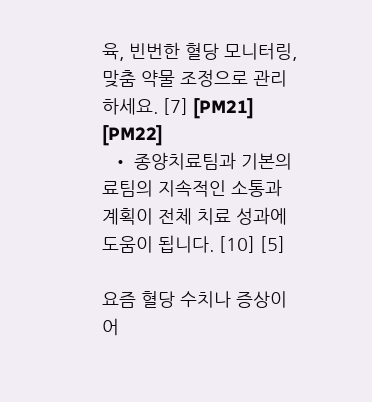육, 빈번한 혈당 모니터링, 맞춤 약물 조정으로 관리하세요. [7] [PM21] [PM22]
  • 종양치료팀과 기본의료팀의 지속적인 소통과 계획이 전체 치료 성과에 도움이 됩니다. [10] [5]

요즘 혈당 수치나 증상이 어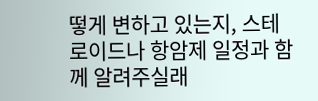떻게 변하고 있는지, 스테로이드나 항암제 일정과 함께 알려주실래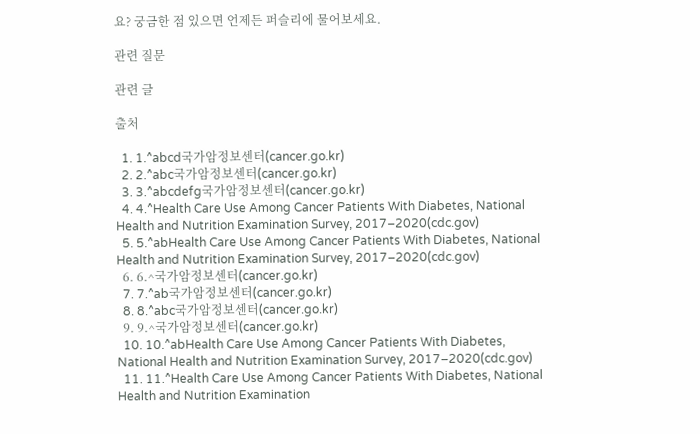요? 궁금한 점 있으면 언제든 퍼슬리에 물어보세요.

관련 질문

관련 글

출처

  1. 1.^abcd국가암정보센터(cancer.go.kr)
  2. 2.^abc국가암정보센터(cancer.go.kr)
  3. 3.^abcdefg국가암정보센터(cancer.go.kr)
  4. 4.^Health Care Use Among Cancer Patients With Diabetes, National Health and Nutrition Examination Survey, 2017–2020(cdc.gov)
  5. 5.^abHealth Care Use Among Cancer Patients With Diabetes, National Health and Nutrition Examination Survey, 2017–2020(cdc.gov)
  6. 6.^국가암정보센터(cancer.go.kr)
  7. 7.^ab국가암정보센터(cancer.go.kr)
  8. 8.^abc국가암정보센터(cancer.go.kr)
  9. 9.^국가암정보센터(cancer.go.kr)
  10. 10.^abHealth Care Use Among Cancer Patients With Diabetes, National Health and Nutrition Examination Survey, 2017–2020(cdc.gov)
  11. 11.^Health Care Use Among Cancer Patients With Diabetes, National Health and Nutrition Examination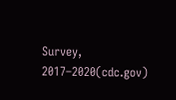Survey, 2017–2020(cdc.gov)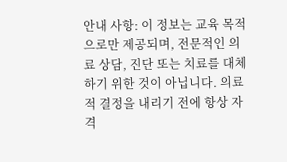안내 사항: 이 정보는 교육 목적으로만 제공되며, 전문적인 의료 상담, 진단 또는 치료를 대체하기 위한 것이 아닙니다. 의료적 결정을 내리기 전에 항상 자격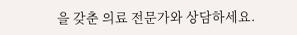을 갖춘 의료 전문가와 상담하세요.